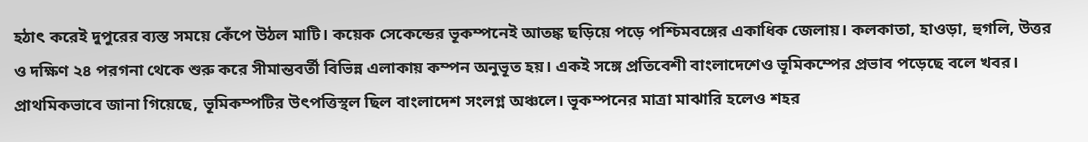হঠাৎ করেই দুপুরের ব্যস্ত সময়ে কেঁপে উঠল মাটি। কয়েক সেকেন্ডের ভূকম্পনেই আতঙ্ক ছড়িয়ে পড়ে পশ্চিমবঙ্গের একাধিক জেলায়। কলকাতা, হাওড়া, হুগলি, উত্তর ও দক্ষিণ ২৪ পরগনা থেকে শুরু করে সীমান্তবর্তী বিভিন্ন এলাকায় কম্পন অনুভূত হয়। একই সঙ্গে প্রতিবেশী বাংলাদেশেও ভূমিকম্পের প্রভাব পড়েছে বলে খবর।
প্রাথমিকভাবে জানা গিয়েছে, ভূমিকম্পটির উৎপত্তিস্থল ছিল বাংলাদেশ সংলগ্ন অঞ্চলে। ভূকম্পনের মাত্রা মাঝারি হলেও শহর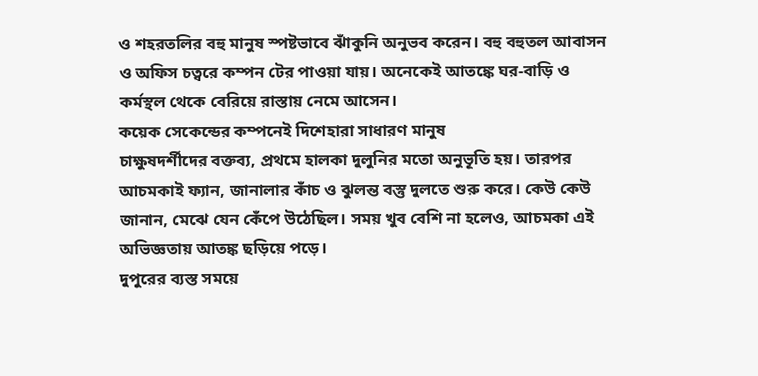ও শহরতলির বহু মানুষ স্পষ্টভাবে ঝাঁকুনি অনুভব করেন। বহু বহুতল আবাসন ও অফিস চত্বরে কম্পন টের পাওয়া যায়। অনেকেই আতঙ্কে ঘর-বাড়ি ও কর্মস্থল থেকে বেরিয়ে রাস্তায় নেমে আসেন।
কয়েক সেকেন্ডের কম্পনেই দিশেহারা সাধারণ মানুষ
চাক্ষুষদর্শীদের বক্তব্য, প্রথমে হালকা দুলুনির মতো অনুভূতি হয়। তারপর আচমকাই ফ্যান, জানালার কাঁচ ও ঝুলন্ত বস্তু দুলতে শুরু করে। কেউ কেউ জানান, মেঝে যেন কেঁপে উঠেছিল। সময় খুব বেশি না হলেও, আচমকা এই অভিজ্ঞতায় আতঙ্ক ছড়িয়ে পড়ে।
দুপুরের ব্যস্ত সময়ে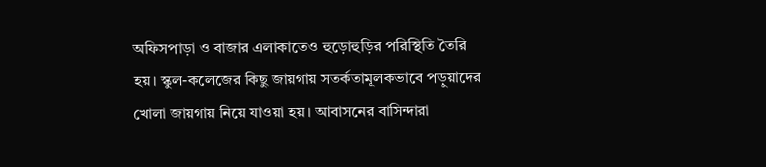অফিসপাড়া ও বাজার এলাকাতেও হুড়োহুড়ির পরিস্থিতি তৈরি হয়। স্কুল-কলেজের কিছু জায়গায় সতর্কতামূলকভাবে পড়ুয়াদের খোলা জায়গায় নিয়ে যাওয়া হয়। আবাসনের বাসিন্দারা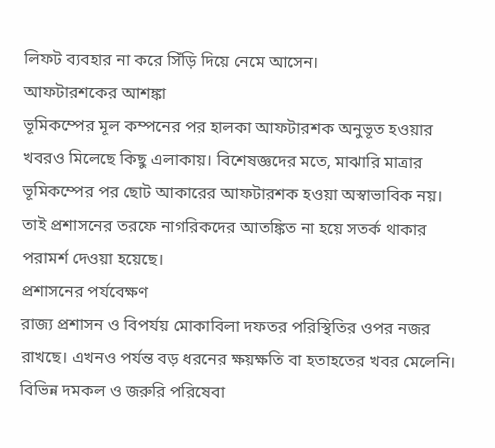লিফট ব্যবহার না করে সিঁড়ি দিয়ে নেমে আসেন।
আফটারশকের আশঙ্কা
ভূমিকম্পের মূল কম্পনের পর হালকা আফটারশক অনুভূত হওয়ার খবরও মিলেছে কিছু এলাকায়। বিশেষজ্ঞদের মতে, মাঝারি মাত্রার ভূমিকম্পের পর ছোট আকারের আফটারশক হওয়া অস্বাভাবিক নয়। তাই প্রশাসনের তরফে নাগরিকদের আতঙ্কিত না হয়ে সতর্ক থাকার পরামর্শ দেওয়া হয়েছে।
প্রশাসনের পর্যবেক্ষণ
রাজ্য প্রশাসন ও বিপর্যয় মোকাবিলা দফতর পরিস্থিতির ওপর নজর রাখছে। এখনও পর্যন্ত বড় ধরনের ক্ষয়ক্ষতি বা হতাহতের খবর মেলেনি। বিভিন্ন দমকল ও জরুরি পরিষেবা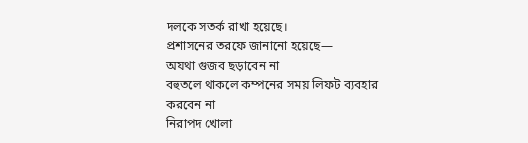দলকে সতর্ক রাখা হয়েছে।
প্রশাসনের তরফে জানানো হয়েছে—
অযথা গুজব ছড়াবেন না
বহুতলে থাকলে কম্পনের সময় লিফট ব্যবহার করবেন না
নিরাপদ খোলা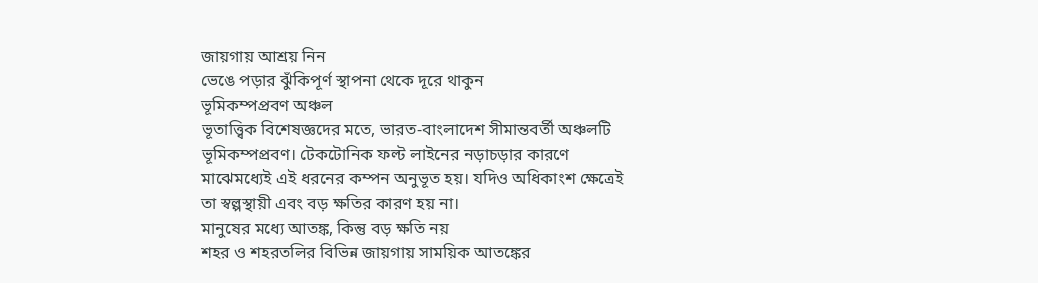জায়গায় আশ্রয় নিন
ভেঙে পড়ার ঝুঁকিপূর্ণ স্থাপনা থেকে দূরে থাকুন
ভূমিকম্পপ্রবণ অঞ্চল
ভূতাত্ত্বিক বিশেষজ্ঞদের মতে, ভারত-বাংলাদেশ সীমান্তবর্তী অঞ্চলটি ভূমিকম্পপ্রবণ। টেকটোনিক ফল্ট লাইনের নড়াচড়ার কারণে মাঝেমধ্যেই এই ধরনের কম্পন অনুভূত হয়। যদিও অধিকাংশ ক্ষেত্রেই তা স্বল্পস্থায়ী এবং বড় ক্ষতির কারণ হয় না।
মানুষের মধ্যে আতঙ্ক, কিন্তু বড় ক্ষতি নয়
শহর ও শহরতলির বিভিন্ন জায়গায় সাময়িক আতঙ্কের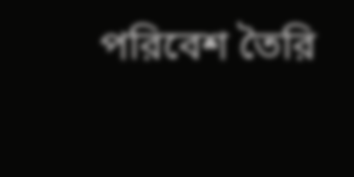পরিবেশ তৈরি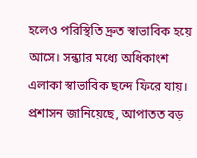হলেও পরিস্থিতি দ্রুত স্বাভাবিক হয়ে আসে। সন্ধ্যার মধ্যে অধিকাংশ এলাকা স্বাভাবিক ছন্দে ফিরে যায়।
প্রশাসন জানিয়েছে, আপাতত বড়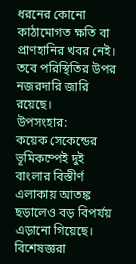ধরনের কোনো কাঠামোগত ক্ষতি বা প্রাণহানির খবর নেই। তবে পরিস্থিতির উপর নজরদারি জারি রয়েছে।
উপসংহার:
কয়েক সেকেন্ডের ভূমিকম্পেই দুই বাংলার বিস্তীর্ণ এলাকায় আতঙ্ক ছড়ালেও বড় বিপর্যয় এড়ানো গিয়েছে। বিশেষজ্ঞরা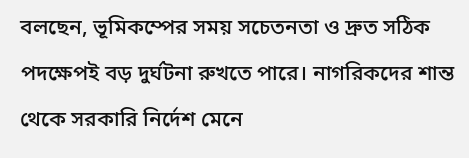বলছেন, ভূমিকম্পের সময় সচেতনতা ও দ্রুত সঠিক পদক্ষেপই বড় দুর্ঘটনা রুখতে পারে। নাগরিকদের শান্ত থেকে সরকারি নির্দেশ মেনে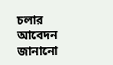চলার আবেদন জানানো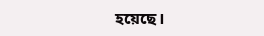হয়েছে।